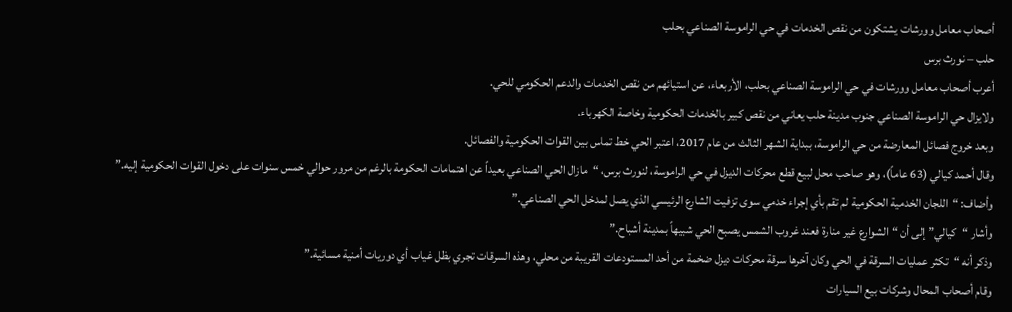أصحاب معامل وورشات يشتكون من نقص الخدمات في حي الراموسة الصناعي بحلب
حلب – نورث برس
أعرب أصحاب معامل وورشات في حي الراموسة الصناعي بحلب، الأربعاء، عن استيائهم من نقص الخدمات والدعم الحكومي للحي.
ولايزال حي الراموسة الصناعي جنوب مدينة حلب يعاني من نقص كبير بالخدمات الحكومية وخاصة الكهرباء.
وبعد خروج فصائل المعارضة من حي الراموسة، ببداية الشهر الثالث من عام 2017، اعتبر الحي خط تماس بين القوات الحكومية والفصائل.
وقال أحمد كيالي (63 عاماً)، وهو صاحب محل لبيع قطع محركات الديزل في حي الراموسة، لنورث برس، “مازال الحي الصناعي بعيداً عن اهتمامات الحكومة بالرغم من مرور حوالي خمس سنوات على دخول القوات الحكومية إليه.”
وأضاف: “اللجان الخدمية الحكومية لم تقم بأي إجراء خدمي سوى تزفيت الشارع الرئيسي الذي يصل لمدخل الحي الصناعي.”
وأشار “كيالي” إلى أن “الشوارع غير منارة فعند غروب الشمس يصبح الحي شبيهاً بمدينة أشباح.”
وذكر أنه “تكثر عمليات السرقة في الحي وكان آخرها سرقة محركات ديزل ضخمة من أحد المستودعات القريبة من محلي، وهذه السرقات تجري بظل غياب أي دوريات أمنية مسائية.”
وقام أصحاب المحال وشركات بيع السيارات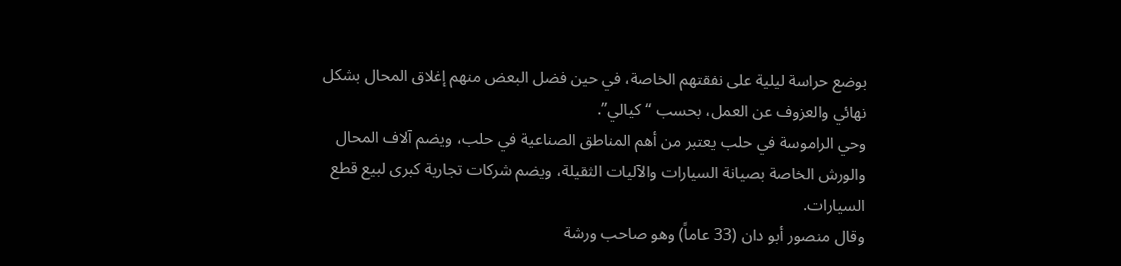بوضع حراسة ليلية على نفقتهم الخاصة، في حين فضل البعض منهم إغلاق المحال بشكل نهائي والعزوف عن العمل، بحسب “كيالي”.
وحي الراموسة في حلب يعتبر من أهم المناطق الصناعية في حلب، ويضم آلاف المحال والورش الخاصة بصيانة السيارات والآليات الثقيلة، ويضم شركات تجارية كبرى لبيع قطع السيارات.
وقال منصور أبو دان (33 عاماً) وهو صاحب ورشة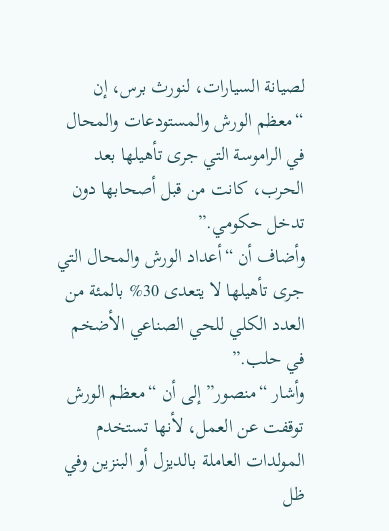لصيانة السيارات، لنورث برس، إن “معظم الورش والمستودعات والمحال في الراموسة التي جرى تأهيلها بعد الحرب، كانت من قبل أصحابها دون تدخل حكومي.”
وأضاف أن “أعداد الورش والمحال التي جرى تأهيلها لا يتعدى 30% بالمئة من العدد الكلي للحي الصناعي الأضخم في حلب.”
وأشار “منصور” إلى أن “معظم الورش توقفت عن العمل، لأنها تستخدم المولدات العاملة بالديزل أو البنزين وفي ظل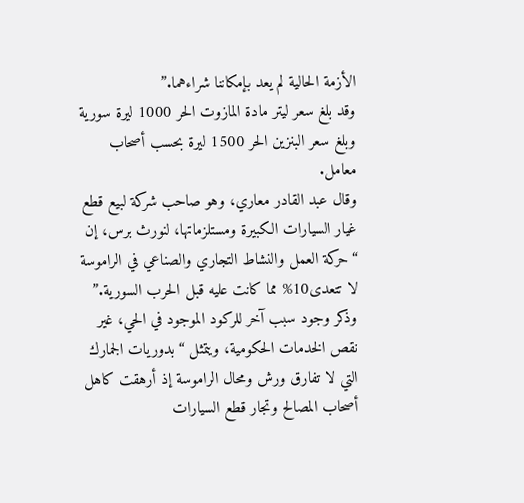الأزمة الحالية لم يعد بإمكاننا شراءهما.”
وقد بلغ سعر ليتر مادة المازوت الحر 1000 ليرة سورية وبلغ سعر البنزين الحر 1500 ليرة بحسب أصحاب معامل.
وقال عبد القادر معاري، وهو صاحب شركة لبيع قطع غيار السيارات الكبيرة ومستلزماتها، لنورث برس، إن “حركة العمل والنشاط التجاري والصناعي في الراموسة لا تتعدى10% مما كانت عليه قبل الحرب السورية.”
وذكر وجود سبب آخر للركود الموجود في الحي، غير نقص الخدمات الحكومية، ويتمثل “بدوريات الجمارك التي لا تفارق ورش ومحال الراموسة إذ أرهقت كاهل أصحاب المصالح وتجار قطع السيارات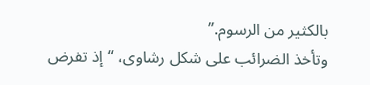بالكثير من الرسوم.”
وتأخذ الضرائب على شكل رشاوى، “إذ تفرض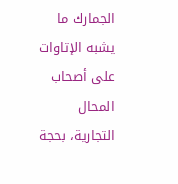الجمارك ما يشبه الإتاوات على أصحاب المحال التجارية، بحجة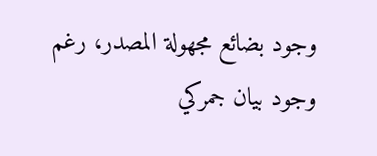وجود بضائع مجهولة المصدر، رغم وجود بيان جمركي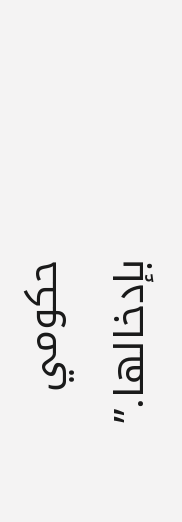حكومي بإدخالها.”